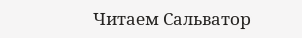Читаем Сальватор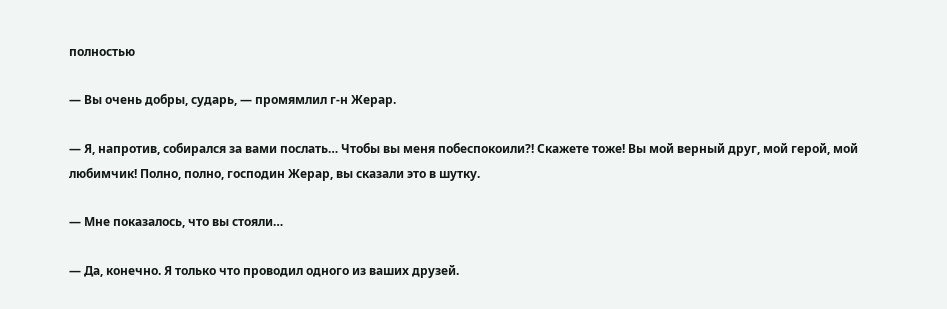полностью

— Вы очень добры, сударь, — промямлил г-н Жерар.

— Я, напротив, собирался за вами послать… Чтобы вы меня побеспокоили?! Скажете тоже! Вы мой верный друг, мой герой, мой любимчик! Полно, полно, господин Жерар, вы сказали это в шутку.

— Мне показалось, что вы стояли…

— Да, конечно. Я только что проводил одного из ваших друзей.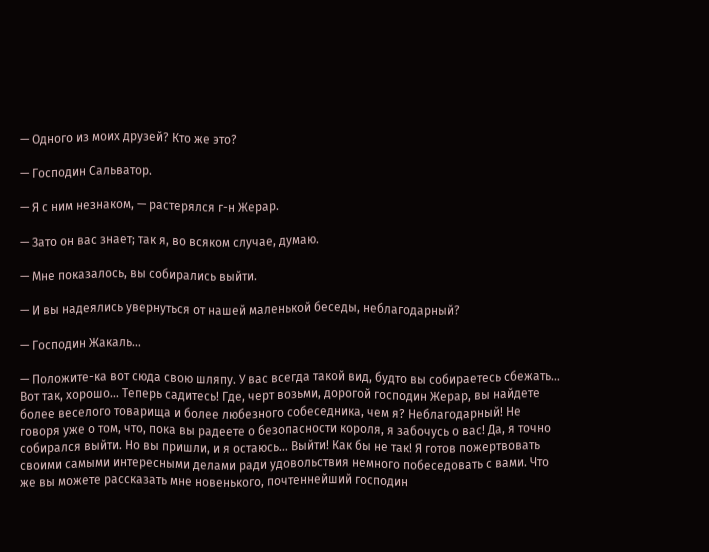— Одного из моих друзей? Кто же это?

— Господин Сальватор.

— Я с ним незнаком, — растерялся г-н Жерар.

— Зато он вас знает; так я, во всяком случае, думаю.

— Мне показалось, вы собирались выйти.

— И вы надеялись увернуться от нашей маленькой беседы, неблагодарный?

— Господин Жакаль…

— Положите-ка вот сюда свою шляпу. У вас всегда такой вид, будто вы собираетесь сбежать… Вот так, хорошо… Теперь садитесь! Где, черт возьми, дорогой господин Жерар, вы найдете более веселого товарища и более любезного собеседника, чем я? Неблагодарный! Не говоря уже о том, что, пока вы радеете о безопасности короля, я забочусь о вас! Да, я точно собирался выйти. Но вы пришли, и я остаюсь… Выйти! Как бы не так! Я готов пожертвовать своими самыми интересными делами ради удовольствия немного побеседовать с вами. Что же вы можете рассказать мне новенького, почтеннейший господин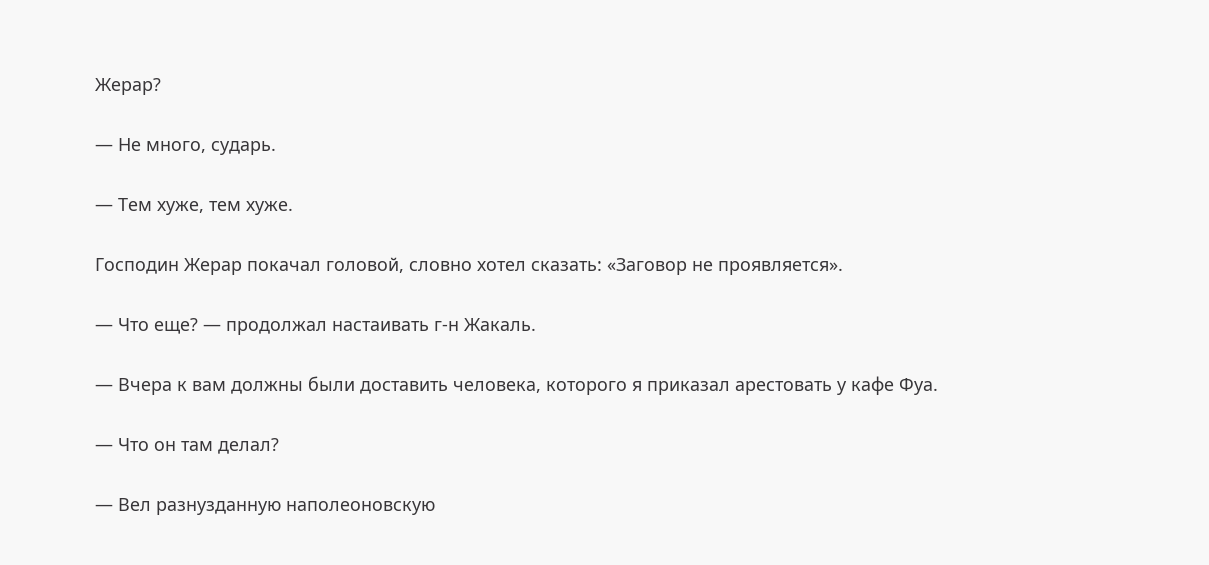Жерар?

— Не много, сударь.

— Тем хуже, тем хуже.

Господин Жерар покачал головой, словно хотел сказать: «Заговор не проявляется».

— Что еще? — продолжал настаивать г-н Жакаль.

— Вчера к вам должны были доставить человека, которого я приказал арестовать у кафе Фуа.

— Что он там делал?

— Вел разнузданную наполеоновскую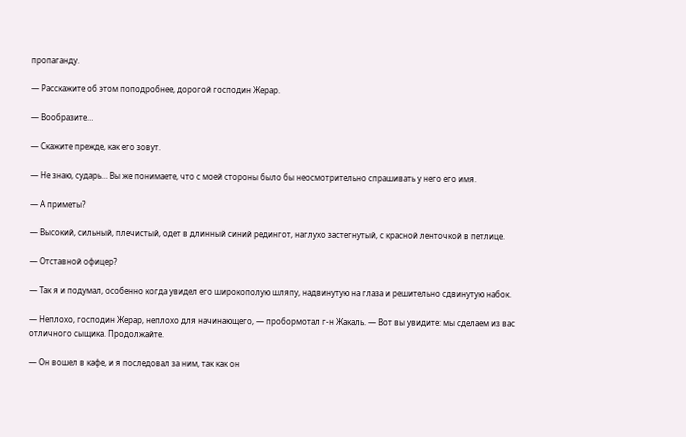пропаганду.

— Расскажите об этом поподробнее, дорогой господин Жерар.

— Вообразите…

— Скажите прежде, как его зовут.

— Не знаю, сударь… Вы же понимаете, что с моей стороны было бы неосмотрительно спрашивать у него его имя.

— А приметы?

— Высокий, сильный, плечистый, одет в длинный синий редингот, наглухо застегнутый, с красной ленточкой в петлице.

— Отставной офицер?

— Так я и подумал, особенно когда увидел его широкополую шляпу, надвинутую на глаза и решительно сдвинутую набок.

— Неплохо, господин Жерар, неплохо для начинающего, — пробормотал г-н Жакаль. — Вот вы увидите: мы сделаем из вас отличного сыщика. Продолжайте.

— Он вошел в кафе, и я последовал за ним, так как он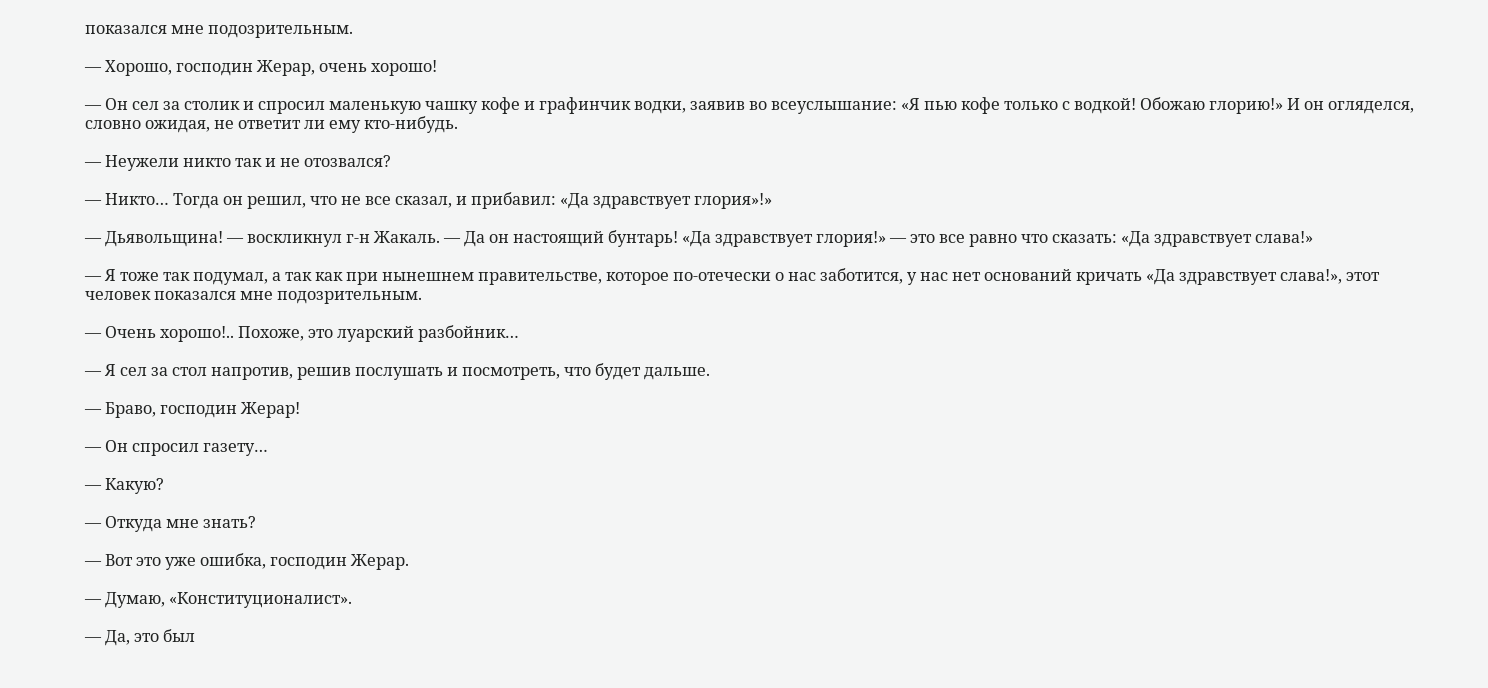показался мне подозрительным.

— Хорошо, господин Жерар, очень хорошо!

— Он сел за столик и спросил маленькую чашку кофе и графинчик водки, заявив во всеуслышание: «Я пью кофе только с водкой! Обожаю глорию!» И он огляделся, словно ожидая, не ответит ли ему кто-нибудь.

— Неужели никто так и не отозвался?

— Никто… Тогда он решил, что не все сказал, и прибавил: «Да здравствует глория»!»

— Дьявольщина! — воскликнул г-н Жакаль. — Да он настоящий бунтарь! «Да здравствует глория!» — это все равно что сказать: «Да здравствует слава!»

— Я тоже так подумал, а так как при нынешнем правительстве, которое по-отечески о нас заботится, у нас нет оснований кричать «Да здравствует слава!», этот человек показался мне подозрительным.

— Очень хорошо!.. Похоже, это луарский разбойник…

— Я сел за стол напротив, решив послушать и посмотреть, что будет дальше.

— Браво, господин Жерар!

— Он спросил газету…

— Какую?

— Откуда мне знать?

— Вот это уже ошибка, господин Жерар.

— Думаю, «Конституционалист».

— Да, это был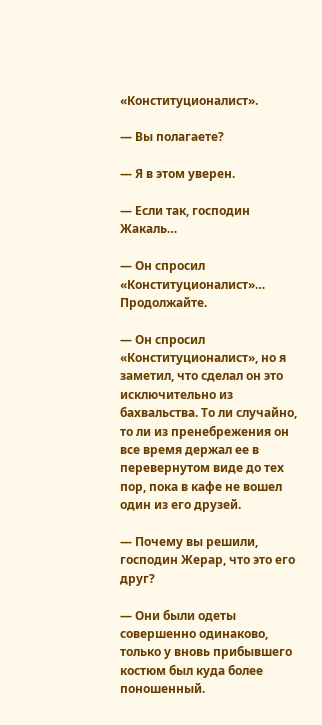«Конституционалист».

— Вы полагаете?

— Я в этом уверен.

— Если так, господин Жакаль…

— Он спросил «Конституционалист»… Продолжайте.

— Он спросил «Конституционалист», но я заметил, что сделал он это исключительно из бахвальства. То ли случайно, то ли из пренебрежения он все время держал ее в перевернутом виде до тех пор, пока в кафе не вошел один из его друзей.

— Почему вы решили, господин Жерар, что это его друг?

— Они были одеты совершенно одинаково, только у вновь прибывшего костюм был куда более поношенный.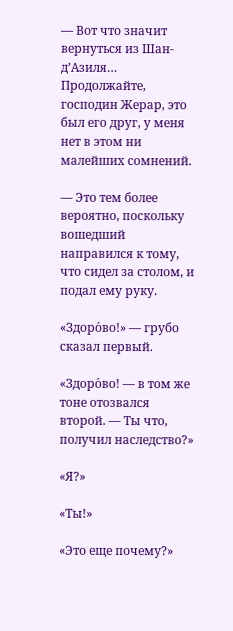— Вот что значит вернуться из Шан-д’Азиля… Продолжайте, господин Жерар, это был его друг, у меня нет в этом ни малейших сомнений.

— Это тем более вероятно, поскольку вошедший направился к тому, что сидел за столом, и подал ему руку.

«Здоро́во!» — грубо сказал первый.

«Здоро́во! — в том же тоне отозвался второй. — Ты что, получил наследство?»

«Я?»

«Ты!»

«Это еще почему?»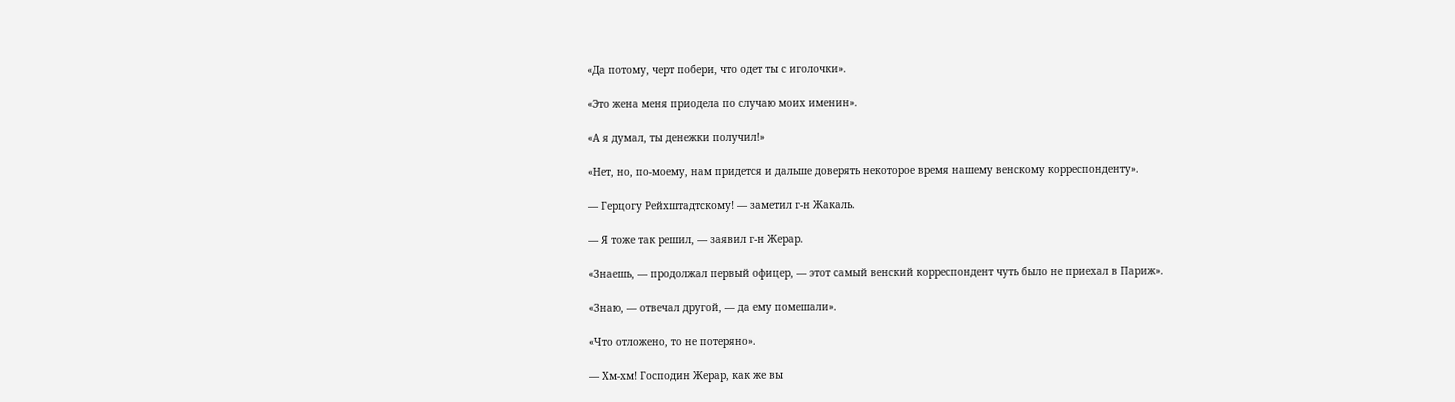«Да потому, черт побери, что одет ты с иголочки».

«Это жена меня приодела по случаю моих именин».

«А я думал, ты денежки получил!»

«Нет, но, по-моему, нам придется и дальше доверять некоторое время нашему венскому корреспонденту».

— Герцогу Рейхштадтскому! — заметил г-н Жакаль.

— Я тоже так решил, — заявил г-н Жерар.

«Знаешь, — продолжал первый офицер, — этот самый венский корреспондент чуть было не приехал в Париж».

«Знаю, — отвечал другой, — да ему помешали».

«Что отложено, то не потеряно».

— Хм-хм! Господин Жерар, как же вы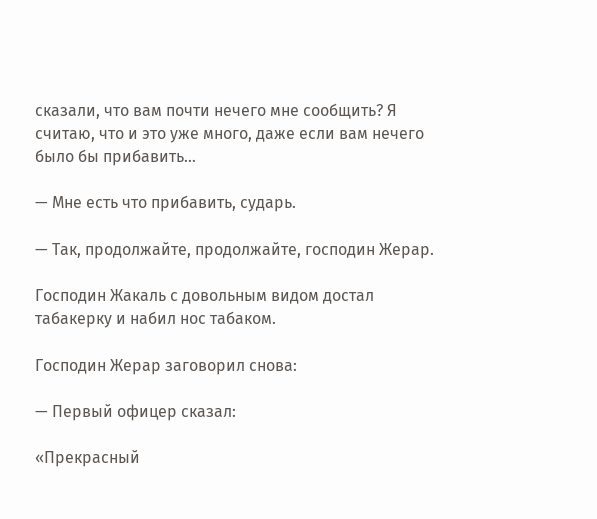сказали, что вам почти нечего мне сообщить? Я считаю, что и это уже много, даже если вам нечего было бы прибавить…

— Мне есть что прибавить, сударь.

— Так, продолжайте, продолжайте, господин Жерар.

Господин Жакаль с довольным видом достал табакерку и набил нос табаком.

Господин Жерар заговорил снова:

— Первый офицер сказал:

«Прекрасный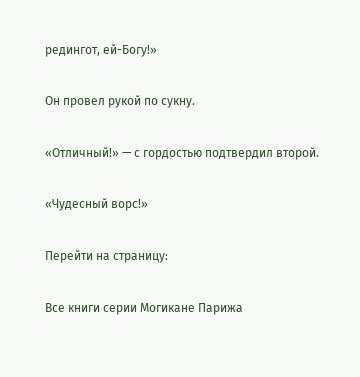редингот, ей-Богу!»

Он провел рукой по сукну.

«Отличный!» — с гордостью подтвердил второй.

«Чудесный ворс!»

Перейти на страницу:

Все книги серии Могикане Парижа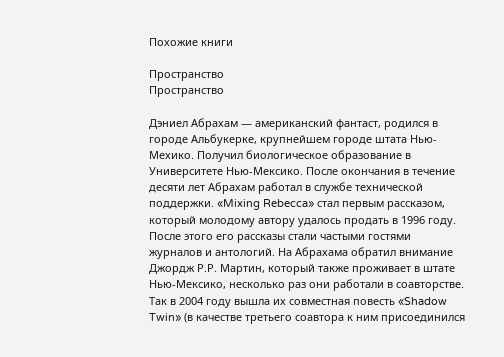Похожие книги

Пространство
Пространство

Дэниел Абрахам — американский фантаст, родился в городе Альбукерке, крупнейшем городе штата Нью-Мехико. Получил биологическое образование в Университете Нью-Мексико. После окончания в течение десяти лет Абрахам работал в службе технической поддержки. «Mixing Rebecca» стал первым рассказом, который молодому автору удалось продать в 1996 году. После этого его рассказы стали частыми гостями журналов и антологий. На Абрахама обратил внимание Джордж Р.Р. Мартин, который также проживает в штате Нью-Мексико, несколько раз они работали в соавторстве. Так в 2004 году вышла их совместная повесть «Shadow Twin» (в качестве третьего соавтора к ним присоединился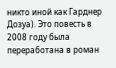никто иной как Гарднер Дозуа). Это повесть в 2008 году была переработана в роман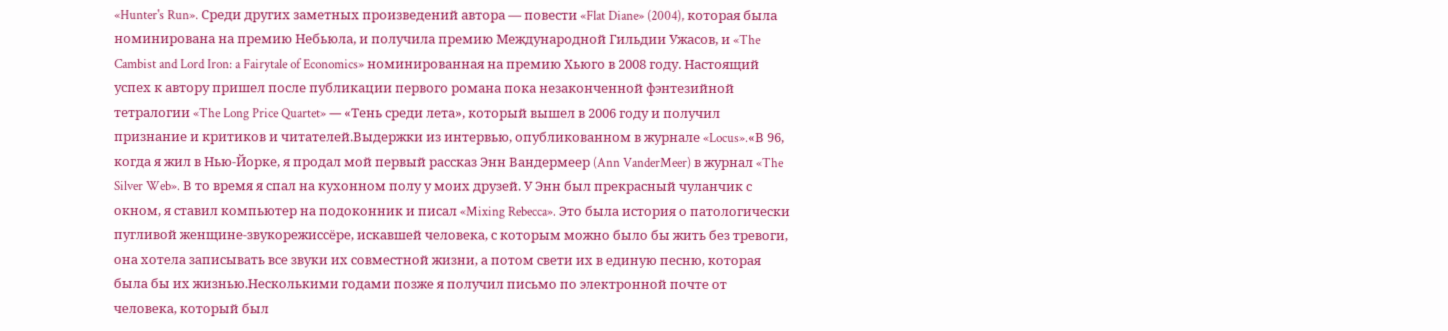«Hunter's Run». Среди других заметных произведений автора — повести «Flat Diane» (2004), которая была номинирована на премию Небьюла, и получила премию Международной Гильдии Ужасов, и «The Cambist and Lord Iron: a Fairytale of Economics» номинированная на премию Хьюго в 2008 году. Настоящий успех к автору пришел после публикации первого романа пока незаконченной фэнтезийной тетралогии «The Long Price Quartet» — «Тень среди лета», который вышел в 2006 году и получил признание и критиков и читателей.Выдержки из интервью, опубликованном в журнале «Locus».«В 96, когда я жил в Нью-Йорке, я продал мой первый рассказ Энн Вандермеер (Ann VanderMeer) в журнал «The Silver Web». В то время я спал на кухонном полу у моих друзей. У Энн был прекрасный чуланчик с окном, я ставил компьютер на подоконник и писал «Mixing Rebecca». Это была история о патологически пугливой женщине-звукорежиссёре, искавшей человека, с которым можно было бы жить без тревоги, она хотела записывать все звуки их совместной жизни, а потом свети их в единую песню, которая была бы их жизнью.Несколькими годами позже я получил письмо по электронной почте от человека, который был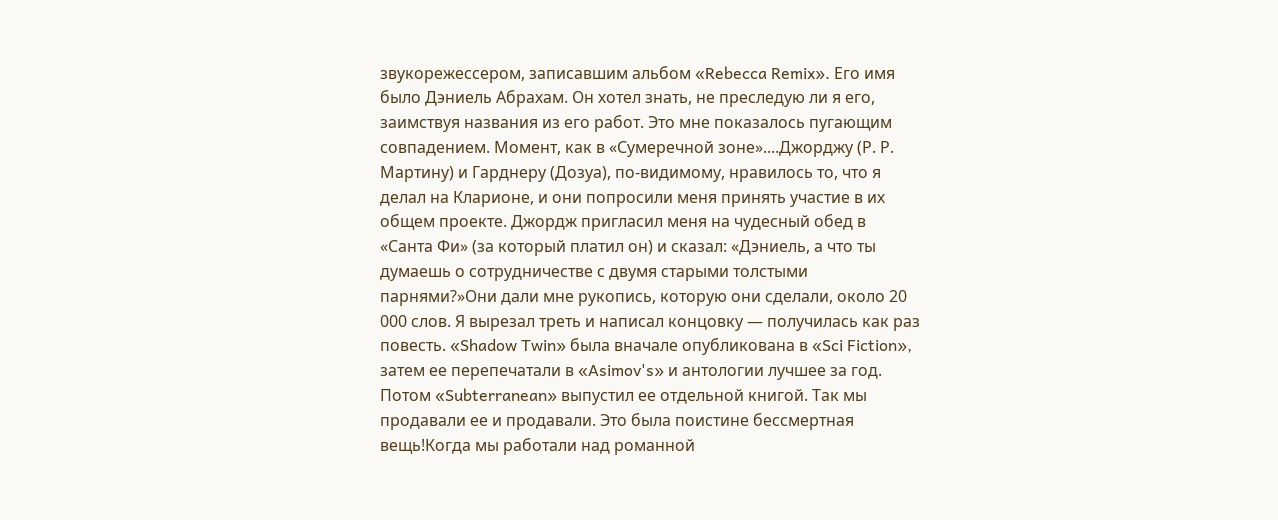звукорежессером, записавшим альбом «Rebecca Remix». Его имя было Дэниель Абрахам. Он хотел знать, не преследую ли я его, заимствуя названия из его работ. Это мне показалось пугающим совпадением. Момент, как в «Сумеречной зоне»....Джорджу (Р. Р. Мартину) и Гарднеру (Дозуа), по-видимому, нравилось то, что я делал на Кларионе, и они попросили меня принять участие в их общем проекте. Джордж пригласил меня на чудесный обед в «Санта Фи» (за который платил он) и сказал: «Дэниель, а что ты думаешь о сотрудничестве с двумя старыми толстыми парнями?»Они дали мне рукопись, которую они сделали, около 20 000 слов. Я вырезал треть и написал концовку — получилась как раз повесть. «Shadow Twin» была вначале опубликована в «Sci Fiction», затем ее перепечатали в «Asimov's» и антологии лучшее за год. Потом «Subterranean» выпустил ее отдельной книгой. Так мы продавали ее и продавали. Это была поистине бессмертная вещь!Когда мы работали над романной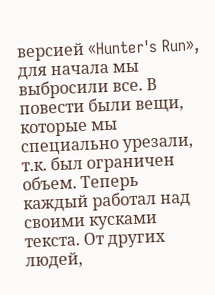версией «Hunter's Run», для начала мы выбросили все. В повести были вещи, которые мы специально урезали, т.к. был ограничен объем. Теперь каждый работал над своими кусками текста. От других людей,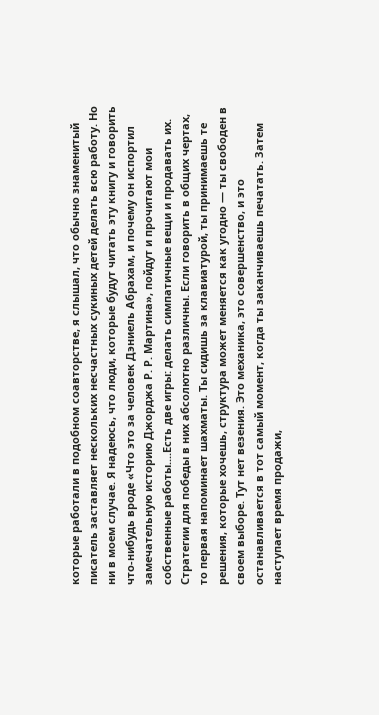которые работали в подобном соавторстве, я слышал, что обычно знаменитый писатель заставляет нескольких несчастных сукиных детей делать всю работу. Но ни в моем случае. Я надеюсь, что люди, которые будут читать эту книгу и говорить что-нибудь вроде «Что это за человек Дэниель Абрахам, и почему он испортил замечательную историю Джорджа Р. Р. Мартина», пойдут и прочитают мои собственные работы....Есть две игры: делать симпатичные вещи и продавать их. Стратегии для победы в них абсолютно различны. Если говорить в общих чертах, то первая напоминает шахматы. Ты сидишь за клавиатурой, ты принимаешь те решения, которые хочешь, структура может меняется как угодно — ты свободен в своем выборе. Тут нет везения. Это механика, это совершенство, и это останавливается в тот самый момент, когда ты заканчиваешь печатать. Затем наступает время продажи,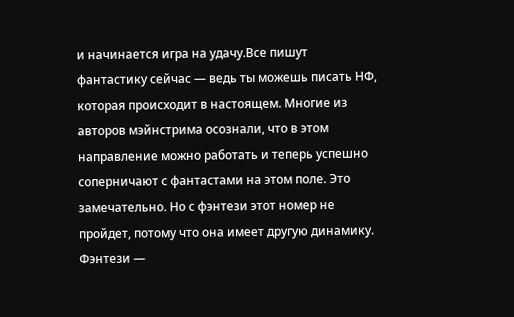и начинается игра на удачу.Все пишут фантастику сейчас — ведь ты можешь писать НФ, которая происходит в настоящем. Многие из авторов мэйнстрима осознали, что в этом направление можно работать и теперь успешно соперничают с фантастами на этом поле. Это замечательно. Но с фэнтези этот номер не пройдет, потому что она имеет другую динамику. Фэнтези —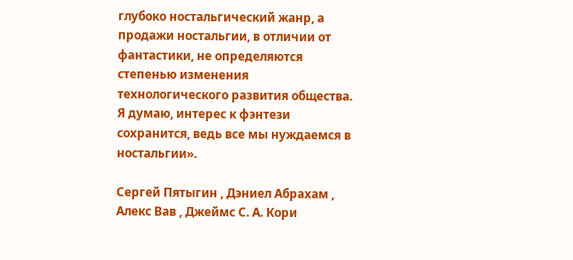глубоко ностальгический жанр, а продажи ностальгии, в отличии от фантастики, не определяются степенью изменения технологического развития общества. Я думаю, интерес к фэнтези сохранится, ведь все мы нуждаемся в ностальгии».

Сергей Пятыгин , Дэниел Абрахам , Алекс Вав , Джеймс С. А. Кори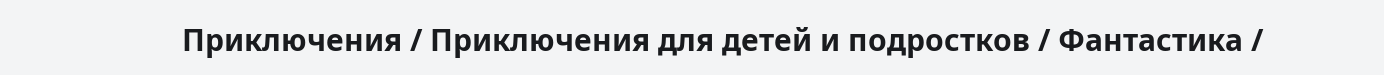Приключения / Приключения для детей и подростков / Фантастика /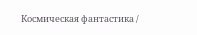Космическая фантастика /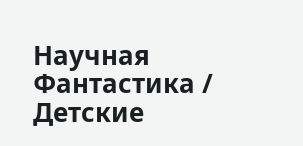Научная Фантастика / Детские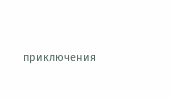приключения